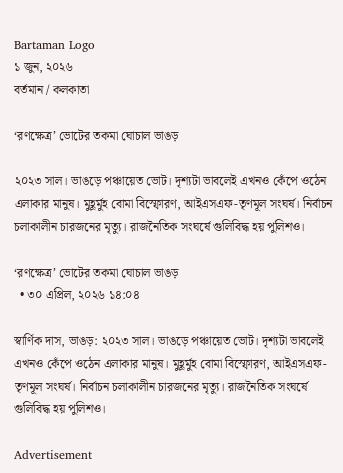Bartaman Logo
১ জুন, ২০২৬
বর্তমান / কলকাতা

‘রণক্ষেত্র’ ভোটের তকমা ঘোচাল ভাঙড়

২০২৩ সাল। ভাঙড়ে পঞ্চায়েত ভোট। দৃশ্যটা ভাবলেই এখনও কেঁপে ওঠেন এলাকার মানুষ। মুহূর্মুহ বোমা বিস্ফোরণ, আইএসএফ-তৃণমূল সংঘর্ষ। নির্বাচন চলাকালীন চারজনের মৃত্যু। রাজনৈতিক সংঘর্ষে গুলিবিদ্ধ হয় পুলিশও।

‘রণক্ষেত্র’ ভোটের তকমা ঘোচাল ভাঙড়
  • ৩০ এপ্রিল, ২০২৬ ১৪:০৪

স্বার্ণিক দাস, ভাঙড়: ২০২৩ সাল। ভাঙড়ে পঞ্চায়েত ভোট। দৃশ্যটা ভাবলেই এখনও কেঁপে ওঠেন এলাকার মানুষ। মুহূর্মুহ বোমা বিস্ফোরণ, আইএসএফ-তৃণমূল সংঘর্ষ। নির্বাচন চলাকালীন চারজনের মৃত্যু। রাজনৈতিক সংঘর্ষে গুলিবিদ্ধ হয় পুলিশও।

Advertisement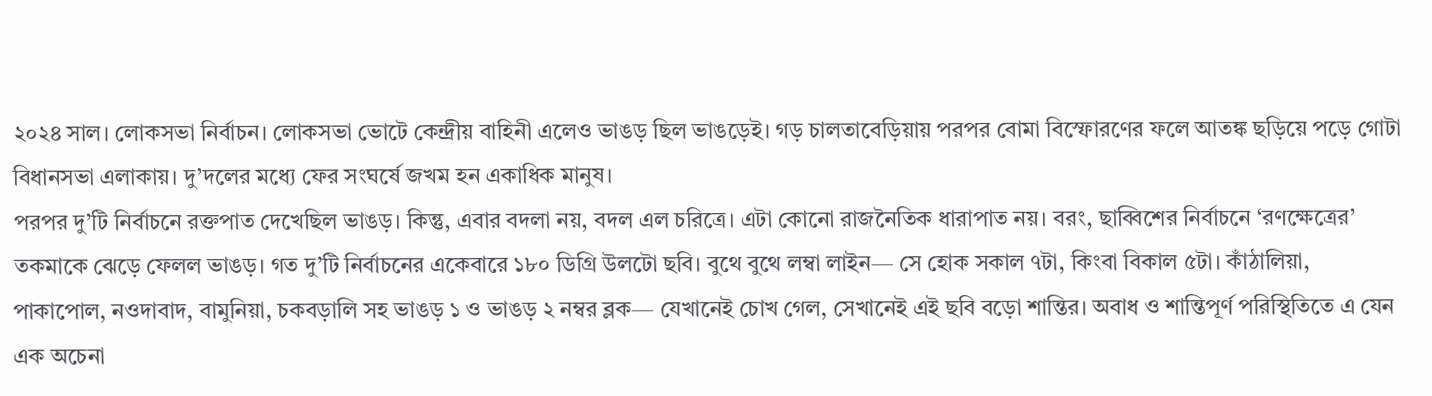২০২৪ সাল। লোকসভা নির্বাচন। লোকসভা ভোটে কেন্দ্রীয় বাহিনী এলেও ভাঙড় ছিল ভাঙড়েই। গড় চালতাবেড়িয়ায় পরপর বোমা বিস্ফোরণের ফলে আতঙ্ক ছড়িয়ে পড়ে গোটা বিধানসভা এলাকায়। দু’দলের মধ্যে ফের সংঘর্ষে জখম হন একাধিক মানুষ।
পরপর দু’টি নির্বাচনে রক্তপাত দেখেছিল ভাঙড়। কিন্তু, এবার বদলা নয়, বদল এল চরিত্রে। এটা কোনো রাজনৈতিক ধারাপাত নয়। বরং, ছাব্বিশের নির্বাচনে ‘রণক্ষেত্রের’ তকমাকে ঝেড়ে ফেলল ভাঙড়। গত দু’টি নির্বাচনের একেবারে ১৮০ ডিগ্রি উলটো ছবি। বুথে বুথে লম্বা লাইন— সে হোক সকাল ৭টা, কিংবা বিকাল ৫টা। কাঁঠালিয়া, পাকাপোল, নওদাবাদ, বামুনিয়া, চকবড়ালি সহ ভাঙড় ১ ও ভাঙড় ২ নম্বর ব্লক— যেখানেই চোখ গেল, সেখানেই এই ছবি বড়ো শান্তির। অবাধ ও শান্তিপূর্ণ পরিস্থিতিতে এ যেন এক অচেনা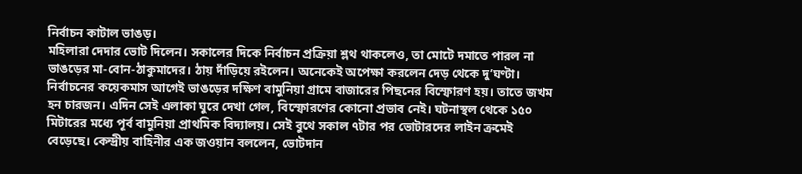নির্বাচন কাটাল ভাঙড়।
মহিলারা দেদার ভোট দিলেন। সকালের দিকে নির্বাচন প্রক্রিয়া শ্লথ থাকলেও, তা মোটে দমাতে পারল না ভাঙড়ের মা-বোন-ঠাকুমাদের। ঠায় দাঁড়িয়ে রইলেন। অনেকেই অপেক্ষা করলেন দেড় থেকে দু’ঘণ্টা। নির্বাচনের কয়েকমাস আগেই ভাঙড়ের দক্ষিণ বামুনিয়া গ্রামে বাজারের পিছনের বিস্ফোরণ হয়। তাতে জখম হন চারজন। এদিন সেই এলাকা ঘুরে দেখা গেল, বিস্ফোরণের কোনো প্রভাব নেই। ঘটনাস্থল থেকে ১৫০ মিটারের মধ্যে পূর্ব বামুনিয়া প্রাথমিক বিদ্যালয়। সেই বুথে সকাল ৭টার পর ভোটারদের লাইন ক্রমেই বেড়েছে। কেন্দ্রীয় বাহিনীর এক জওয়ান বললেন, ভোটদান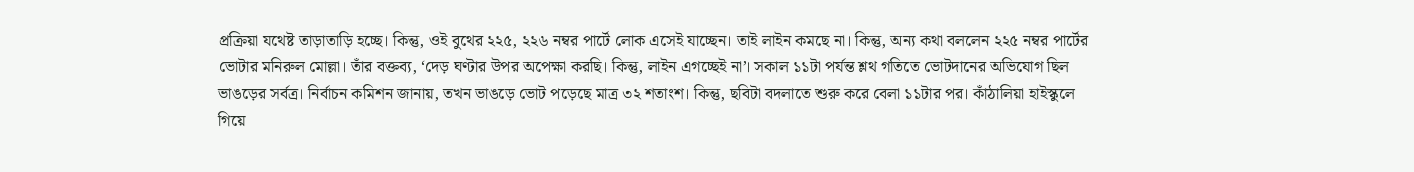প্রক্রিয়া যথেষ্ট তাড়াতাড়ি হচ্ছে। কিন্তু, ওই বুথের ২২৫, ২২৬ নম্বর পার্টে লোক এসেই যাচ্ছেন। তাই লাইন কমছে না। কিন্তু, অন্য কথা বললেন ২২৫ নম্বর পার্টের ভোটার মনিরুল মোল্লা। তাঁর বক্তব্য, ‘দেড় ঘণ্টার উপর অপেক্ষা করছি। কিন্তু, লাইন এগচ্ছেই না’। সকাল ১১টা পর্যন্ত শ্লথ গতিতে ভোটদানের অভিযোগ ছিল ভাঙড়ের সর্বত্র। নির্বাচন কমিশন জানায়, তখন ভাঙড়ে ভোট পড়েছে মাত্র ৩২ শতাংশ। কিন্তু, ছবিটা বদলাতে শুরু করে বেলা ১১টার পর। কাঁঠালিয়া হাইস্কুলে গিয়ে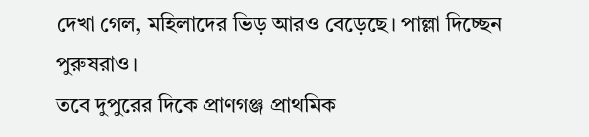দেখা গেল, মহিলাদের ভিড় আরও বেড়েছে। পাল্লা দিচ্ছেন পুরুষরাও।
তবে দুপুরের দিকে প্রাণগঞ্জ প্রাথমিক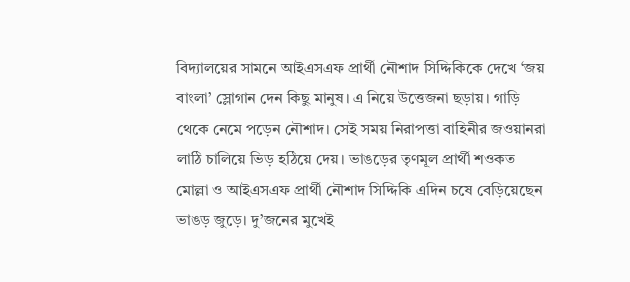বিদ্যালয়ের সামনে আইএসএফ প্রার্থী নৌশাদ সিদ্দিকিকে দেখে ‘জয় বাংলা’ স্লোগান দেন কিছু মানুষ। এ নিয়ে উত্তেজনা ছড়ায়। গাড়ি থেকে নেমে পড়েন নৌশাদ। সেই সময় নিরাপত্তা বাহিনীর জওয়ানরা লাঠি চালিয়ে ভিড় হঠিয়ে দেয়। ভাঙড়ের তৃণমূল প্রার্থী শওকত মোল্লা ও আইএসএফ প্রার্থী নৌশাদ সিদ্দিকি এদিন চষে বেড়িয়েছেন ভাঙড় জুড়ে। দু’জনের মুখেই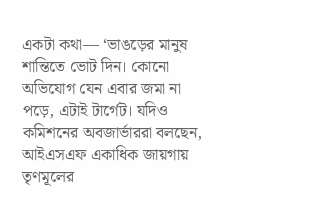একটা কথা— ‘ভাঙড়ের মানুষ শান্তিতে ভোট দিন। কোনো অভিযোগ যেন এবার জমা না পড়ে, এটাই টার্গেট। যদিও কমিশনের অবজার্ভাররা বলছেন, আইএসএফ একাধিক জায়গায় তৃণমূলের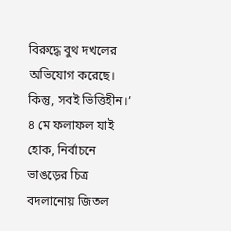বিরুদ্ধে বুথ দখলের অভিযোগ করেছে। কিন্তু, সবই ভিত্তিহীন।’ ৪ মে ফলাফল যাই হোক, নির্বাচনে ভাঙড়ের চিত্র বদলানোয় জিতল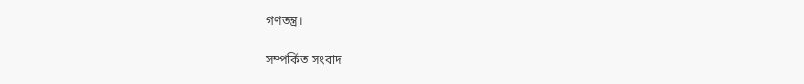গণতন্ত্র।

সম্পর্কিত সংবাদ